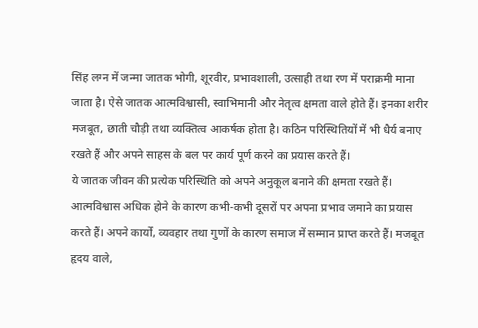सिंह लग्न में जन्मा जातक भोगी, शूरवीर, प्रभावशाली, उत्साही तथा रण में पराक्रमी माना जाता है। ऐसे जातक आत्मविश्वासी, स्वाभिमानी और नेतृत्व क्षमता वाले होते हैं। इनका शरीर मजबूत, छाती चौड़ी तथा व्यक्तित्व आकर्षक होता है। कठिन परिस्थितियों में भी धैर्य बनाए रखते हैं और अपने साहस के बल पर कार्य पूर्ण करने का प्रयास करते हैं।
ये जातक जीवन की प्रत्येक परिस्थिति को अपने अनुकूल बनाने की क्षमता रखते हैं। आत्मविश्वास अधिक होने के कारण कभी-कभी दूसरों पर अपना प्रभाव जमाने का प्रयास करते हैं। अपने कार्यों, व्यवहार तथा गुणों के कारण समाज में सम्मान प्राप्त करते हैं। मजबूत हृदय वाले,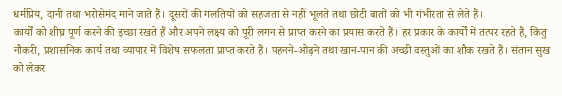धर्मप्रिय, दानी तथा भरोसेमंद माने जाते हैं। दूसरों की गलतियों को सहजता से नहीं भूलते तथा छोटी बातों को भी गंभीरता से लेते हैं।
कार्यों को शीघ्र पूर्ण करने की इच्छा रखते हैं और अपने लक्ष्य को पूरी लगन से प्राप्त करने का प्रयास करते हैं। हर प्रकार के कार्यों में तत्पर रहते हैं, किंतु नौकरी, प्रशासनिक कार्य तथा व्यापार में विशेष सफलता प्राप्त करते हैं। पहनने-ओढ़ने तथा खान-पान की अच्छी वस्तुओं का शौक रखते हैं। संतान सुख को लेकर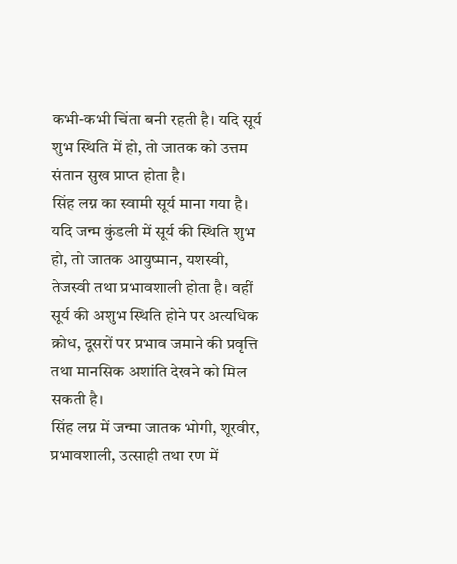कभी-कभी चिंता बनी रहती है। यदि सूर्य शुभ स्थिति में हो, तो जातक को उत्तम संतान सुख प्राप्त होता है।
सिंह लग्न का स्वामी सूर्य माना गया है। यदि जन्म कुंडली में सूर्य की स्थिति शुभ हो, तो जातक आयुष्मान, यशस्वी, तेजस्वी तथा प्रभावशाली होता है। वहीं सूर्य की अशुभ स्थिति होने पर अत्यधिक क्रोध, दूसरों पर प्रभाव जमाने की प्रवृत्ति तथा मानसिक अशांति देखने को मिल सकती है।
सिंह लग्न में जन्मा जातक भोगी, शूरवीर, प्रभावशाली, उत्साही तथा रण में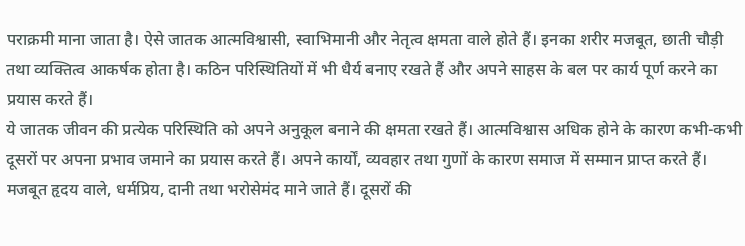पराक्रमी माना जाता है। ऐसे जातक आत्मविश्वासी, स्वाभिमानी और नेतृत्व क्षमता वाले होते हैं। इनका शरीर मजबूत, छाती चौड़ी तथा व्यक्तित्व आकर्षक होता है। कठिन परिस्थितियों में भी धैर्य बनाए रखते हैं और अपने साहस के बल पर कार्य पूर्ण करने का प्रयास करते हैं।
ये जातक जीवन की प्रत्येक परिस्थिति को अपने अनुकूल बनाने की क्षमता रखते हैं। आत्मविश्वास अधिक होने के कारण कभी-कभी दूसरों पर अपना प्रभाव जमाने का प्रयास करते हैं। अपने कार्यों, व्यवहार तथा गुणों के कारण समाज में सम्मान प्राप्त करते हैं। मजबूत हृदय वाले, धर्मप्रिय, दानी तथा भरोसेमंद माने जाते हैं। दूसरों की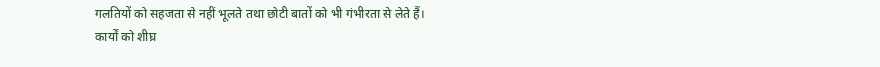गलतियों को सहजता से नहीं भूलते तथा छोटी बातों को भी गंभीरता से लेते हैं।
कार्यों को शीघ्र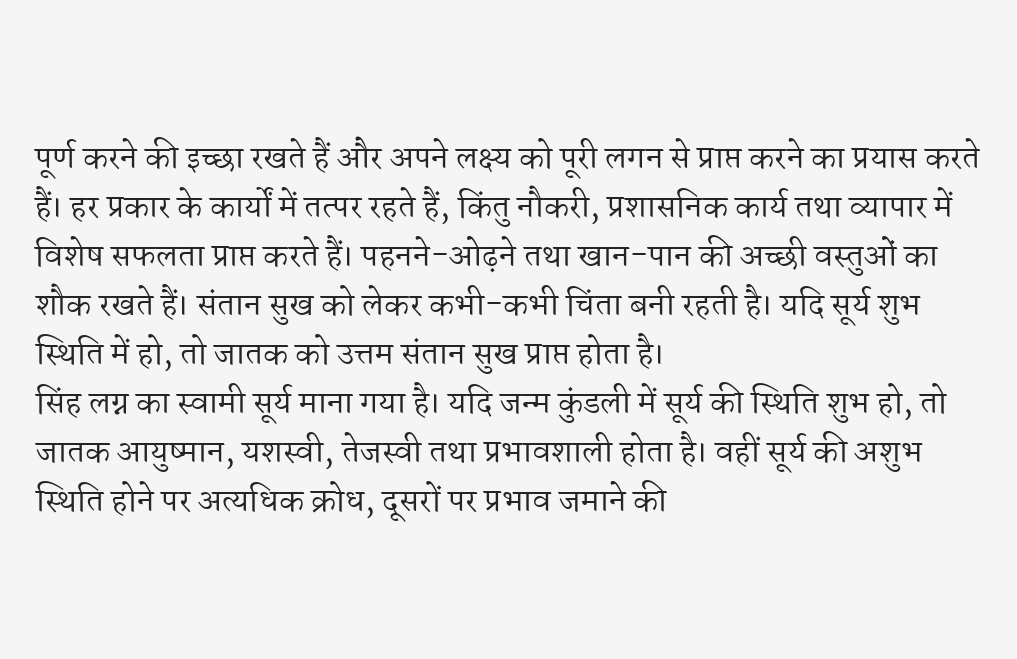पूर्ण करने की इच्छा रखते हैं और अपने लक्ष्य को पूरी लगन से प्राप्त करने का प्रयास करते हैं। हर प्रकार के कार्यों में तत्पर रहते हैं, किंतु नौकरी, प्रशासनिक कार्य तथा व्यापार में विशेष सफलता प्राप्त करते हैं। पहनने-ओढ़ने तथा खान-पान की अच्छी वस्तुओं का शौक रखते हैं। संतान सुख को लेकर कभी-कभी चिंता बनी रहती है। यदि सूर्य शुभ स्थिति में हो, तो जातक को उत्तम संतान सुख प्राप्त होता है।
सिंह लग्न का स्वामी सूर्य माना गया है। यदि जन्म कुंडली में सूर्य की स्थिति शुभ हो, तो जातक आयुष्मान, यशस्वी, तेजस्वी तथा प्रभावशाली होता है। वहीं सूर्य की अशुभ स्थिति होने पर अत्यधिक क्रोध, दूसरों पर प्रभाव जमाने की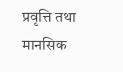प्रवृत्ति तथा मानसिक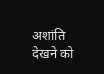अशांति देखने को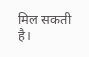मिल सकती है।